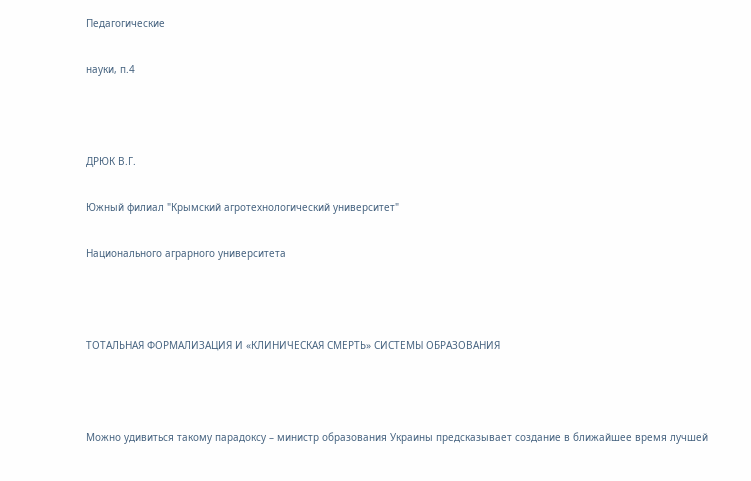Педагогические

науки, п.4



ДРЮК В.Г.

Южный филиал "Крымский агротехнологический университет"

Национального аграрного университета



ТОТАЛЬНАЯ ФОРМАЛИЗАЦИЯ И «КЛИНИЧЕСКАЯ СМЕРТЬ» СИСТЕМЫ ОБРАЗОВАНИЯ



Можно удивиться такому парадоксу – министр образования Украины предсказывает создание в ближайшее время лучшей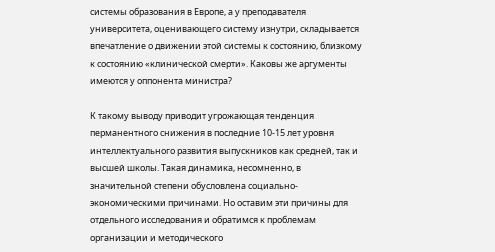системы образования в Европе, а у преподавателя университета, оценивающего систему изнутри, складывается впечатление о движении этой системы к состоянию, близкому к состоянию «клинической смерти». Каковы же аргументы имеются у оппонента министра?

К такому выводу приводит угрожающая тенденция перманентного снижения в последние 10-15 лет уровня интеллектуального развития выпускников как средней, так и высшей школы. Такая динамика, несомненно, в значительной степени обусловлена социально-экономическими причинами. Но оставим эти причины для отдельного исследования и обратимся к проблемам организации и методического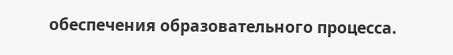обеспечения образовательного процесса.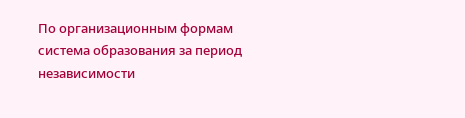По организационным формам система образования за период независимости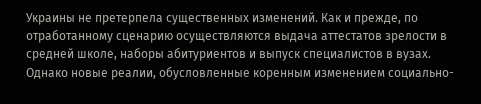Украины не претерпела существенных изменений. Как и прежде, по отработанному сценарию осуществляются выдача аттестатов зрелости в средней школе, наборы абитуриентов и выпуск специалистов в вузах. Однако новые реалии, обусловленные коренным изменением социально-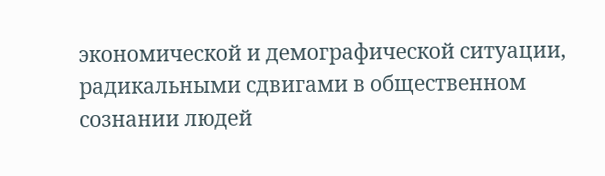экономической и демографической ситуации, радикальными сдвигами в общественном сознании людей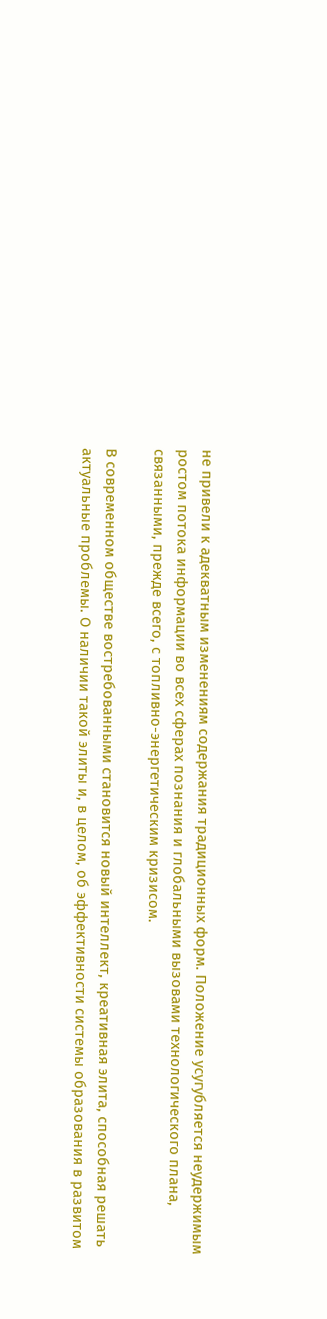не привели к адекватным изменениям содержания традиционных форм. Положение усугубляется неудержимым ростом потока информации во всех сферах познания и глобальными вызовами технологического плана, связанными, прежде всего, с топливно-энергетическим кризисом.

В современном обществе востребованными становится новый интеллект, креативная элита, способная решать актуальные проблемы. О наличии такой элиты и, в целом, об эффективности системы образования в развитом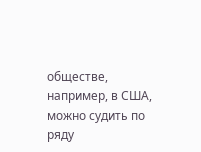обществе, например, в США, можно судить по ряду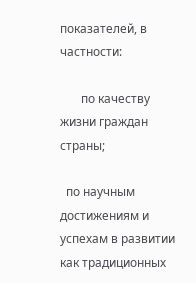показателей, в частности:

       по качеству жизни граждан страны;

  по научным достижениям и успехам в развитии как традиционных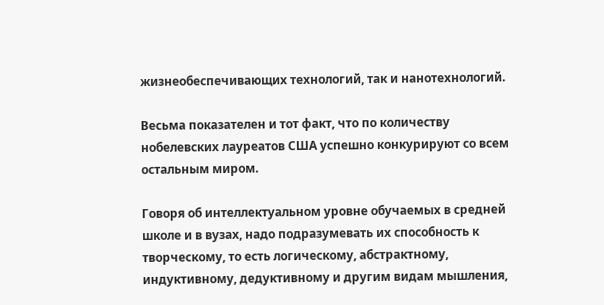жизнеобеспечивающих технологий, так и нанотехнологий.

Весьма показателен и тот факт, что по количеству нобелевских лауреатов США успешно конкурируют со всем остальным миром.

Говоря об интеллектуальном уровне обучаемых в средней школе и в вузах, надо подразумевать их способность к творческому, то есть логическому, абстрактному, индуктивному, дедуктивному и другим видам мышления,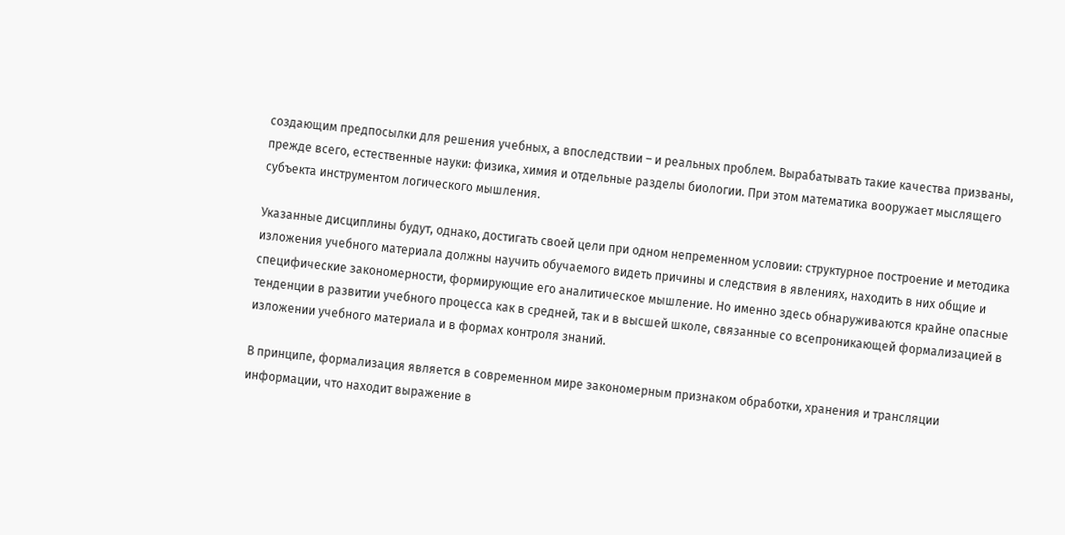создающим предпосылки для решения учебных, а впоследствии – и реальных проблем. Вырабатывать такие качества призваны, прежде всего, естественные науки: физика, химия и отдельные разделы биологии. При этом математика вооружает мыслящего субъекта инструментом логического мышления.

Указанные дисциплины будут, однако, достигать своей цели при одном непременном условии: структурное построение и методика изложения учебного материала должны научить обучаемого видеть причины и следствия в явлениях, находить в них общие и специфические закономерности, формирующие его аналитическое мышление. Но именно здесь обнаруживаются крайне опасные тенденции в развитии учебного процесса как в средней, так и в высшей школе, связанные со всепроникающей формализацией в изложении учебного материала и в формах контроля знаний.

В принципе, формализация является в современном мире закономерным признаком обработки, хранения и трансляции информации, что находит выражение в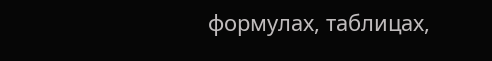формулах, таблицах,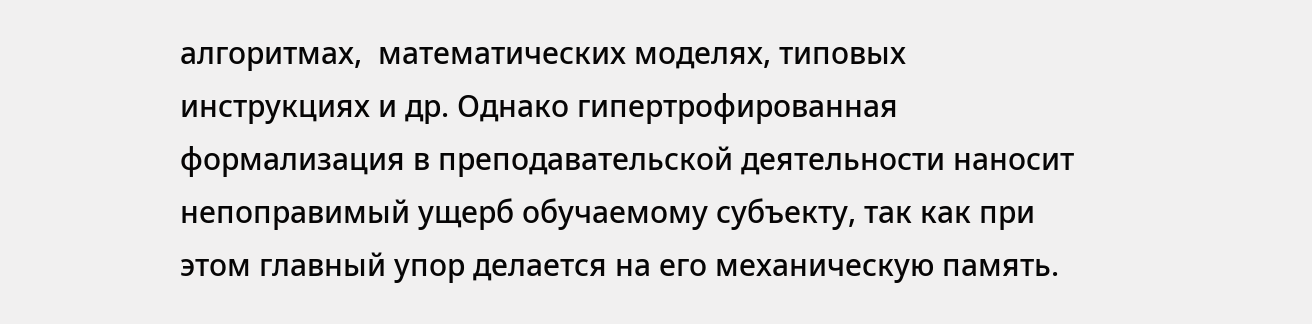алгоритмах,  математических моделях, типовых инструкциях и др. Однако гипертрофированная формализация в преподавательской деятельности наносит непоправимый ущерб обучаемому субъекту, так как при этом главный упор делается на его механическую память.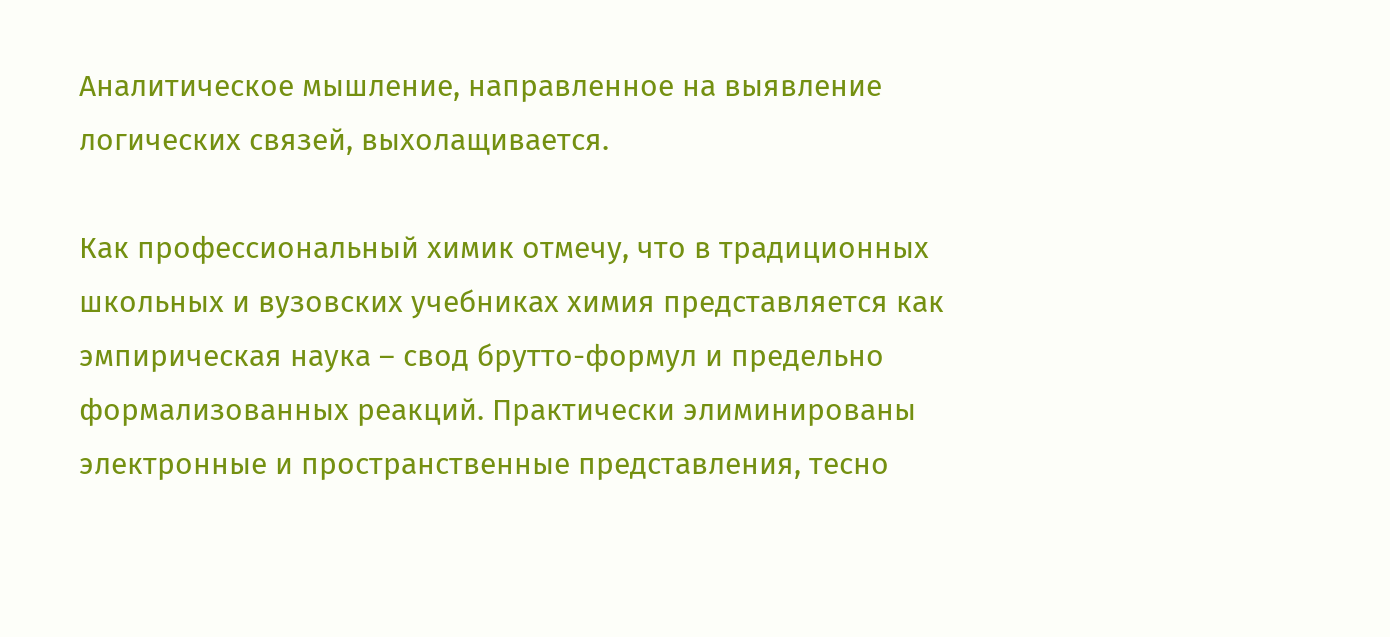Аналитическое мышление, направленное на выявление логических связей, выхолащивается.

Как профессиональный химик отмечу, что в традиционных школьных и вузовских учебниках химия представляется как эмпирическая наука – свод брутто-формул и предельно формализованных реакций. Практически элиминированы электронные и пространственные представления, тесно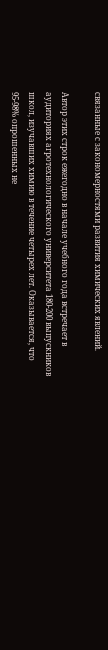связанные с закономерностями развития химических явлений.

Автор этих строк ежегодно в начале учебного года встречает в аудиториях агротехнологического университета 180-200 выпускников школ, изучавших химию в течение четырех лет. Оказывается, что 95-98% опрошенных не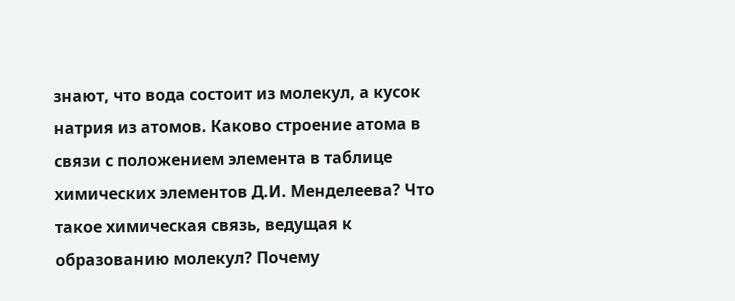знают, что вода состоит из молекул, а кусок натрия из атомов. Каково строение атома в связи с положением элемента в таблице химических элементов Д.И. Менделеева? Что такое химическая связь, ведущая к образованию молекул? Почему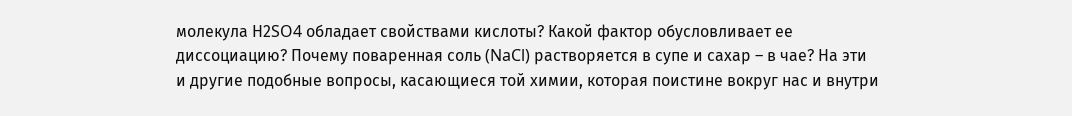молекула Н2SO4 обладает свойствами кислоты? Какой фактор обусловливает ее диссоциацию? Почему поваренная соль (NaCl) растворяется в супе и сахар – в чае? На эти и другие подобные вопросы, касающиеся той химии, которая поистине вокруг нас и внутри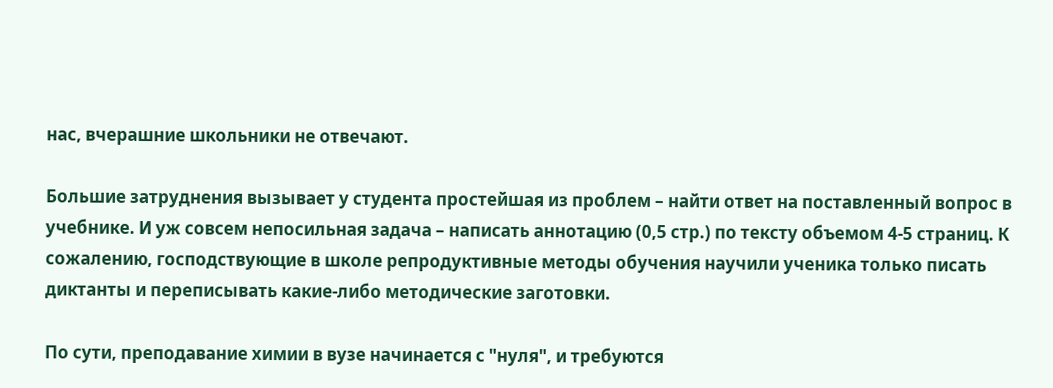нас, вчерашние школьники не отвечают.

Большие затруднения вызывает у студента простейшая из проблем – найти ответ на поставленный вопрос в учебнике. И уж совсем непосильная задача – написать аннотацию (0,5 стр.) по тексту объемом 4-5 страниц. К сожалению, господствующие в школе репродуктивные методы обучения научили ученика только писать диктанты и переписывать какие-либо методические заготовки.

По сути, преподавание химии в вузе начинается с "нуля", и требуются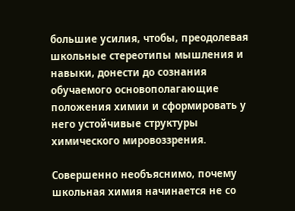большие усилия, чтобы, преодолевая школьные стереотипы мышления и навыки, донести до сознания обучаемого основополагающие положения химии и сформировать у него устойчивые структуры химического мировоззрения.

Совершенно необъяснимо, почему школьная химия начинается не со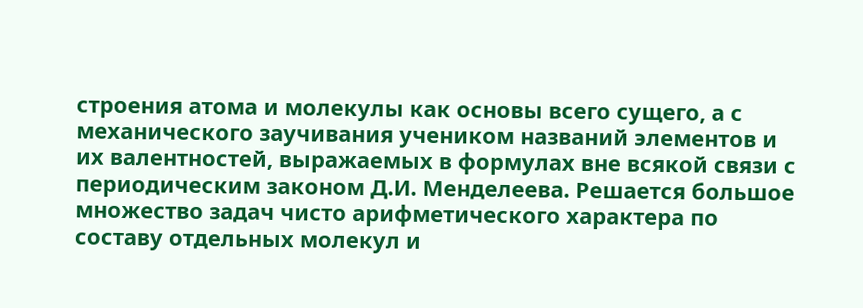строения атома и молекулы как основы всего сущего, а с механического заучивания учеником названий элементов и их валентностей, выражаемых в формулах вне всякой связи с периодическим законом Д.И. Менделеева. Решается большое множество задач чисто арифметического характера по составу отдельных молекул и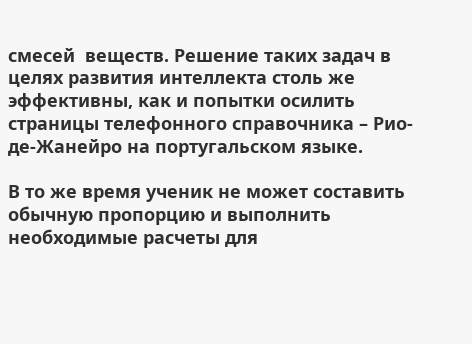смесей  веществ. Решение таких задач в целях развития интеллекта столь же эффективны, как и попытки осилить страницы телефонного справочника – Рио-де-Жанейро на португальском языке.

В то же время ученик не может составить обычную пропорцию и выполнить необходимые расчеты для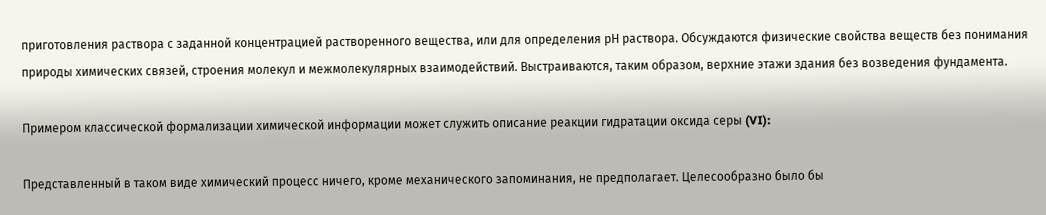приготовления раствора с заданной концентрацией растворенного вещества, или для определения рН раствора. Обсуждаются физические свойства веществ без понимания природы химических связей, строения молекул и межмолекулярных взаимодействий. Выстраиваются, таким образом, верхние этажи здания без возведения фундамента.

Примером классической формализации химической информации может служить описание реакции гидратации оксида серы (VI):

Представленный в таком виде химический процесс ничего, кроме механического запоминания, не предполагает. Целесообразно было бы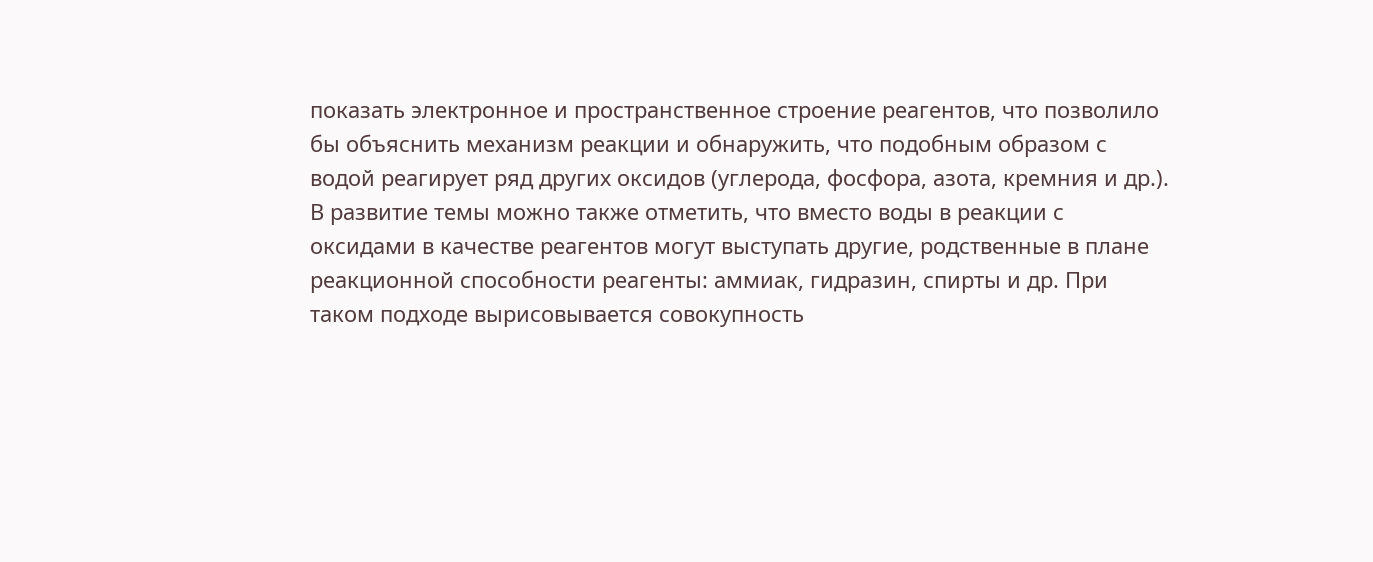показать электронное и пространственное строение реагентов, что позволило бы объяснить механизм реакции и обнаружить, что подобным образом с водой реагирует ряд других оксидов (углерода, фосфора, азота, кремния и др.). В развитие темы можно также отметить, что вместо воды в реакции с оксидами в качестве реагентов могут выступать другие, родственные в плане реакционной способности реагенты: аммиак, гидразин, спирты и др. При таком подходе вырисовывается совокупность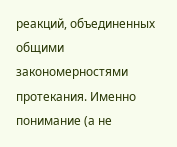реакций, объединенных общими закономерностями протекания. Именно понимание (а не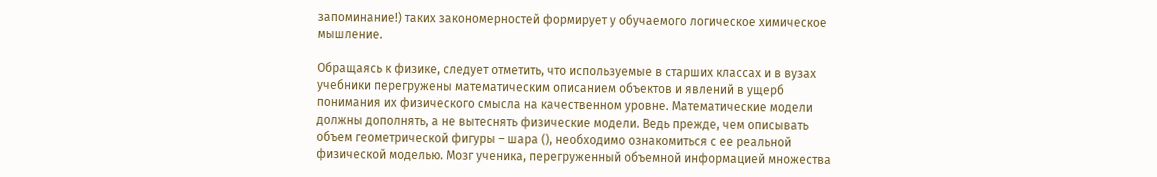запоминание!) таких закономерностей формирует у обучаемого логическое химическое мышление.

Обращаясь к физике, следует отметить, что используемые в старших классах и в вузах учебники перегружены математическим описанием объектов и явлений в ущерб понимания их физического смысла на качественном уровне. Математические модели должны дополнять, а не вытеснять физические модели. Ведь прежде, чем описывать объем геометрической фигуры – шара (), необходимо ознакомиться с ее реальной физической моделью. Мозг ученика, перегруженный объемной информацией множества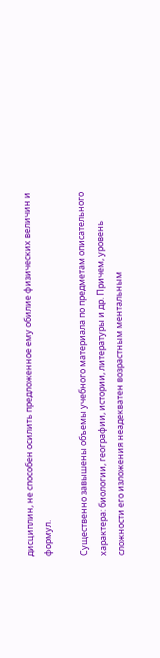дисциплин, не способен осилить предложенное ему обилие физических величин и формул.

Существенно завышены объемы учебного материала по предметам описательного характера: биологии, географии, истории, литературы и др. Причем, уровень сложности его изложения неадекватен возрастным ментальным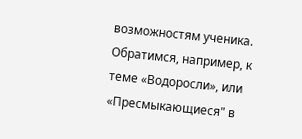возможностям ученика. Обратимся, например, к теме «Водоросли», или «Пресмыкающиеся" в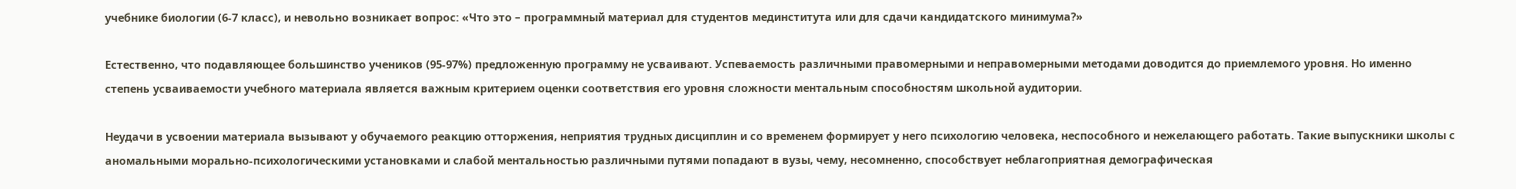учебнике биологии (6-7 класс), и невольно возникает вопрос: «Что это – программный материал для студентов мединститута или для сдачи кандидатского минимума?»

Естественно, что подавляющее большинство учеников (95-97%) предложенную программу не усваивают. Успеваемость различными правомерными и неправомерными методами доводится до приемлемого уровня. Но именно степень усваиваемости учебного материала является важным критерием оценки соответствия его уровня сложности ментальным способностям школьной аудитории.

Неудачи в усвоении материала вызывают у обучаемого реакцию отторжения, неприятия трудных дисциплин и со временем формирует у него психологию человека, неспособного и нежелающего работать. Такие выпускники школы с аномальными морально-психологическими установками и слабой ментальностью различными путями попадают в вузы, чему, несомненно, способствует неблагоприятная демографическая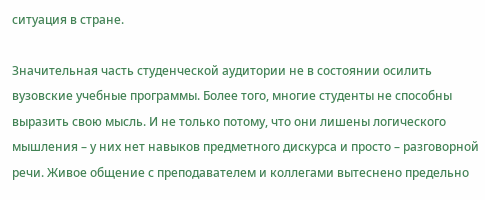ситуация в стране.

Значительная часть студенческой аудитории не в состоянии осилить вузовские учебные программы. Более того, многие студенты не способны выразить свою мысль. И не только потому, что они лишены логического мышления – у них нет навыков предметного дискурса и просто – разговорной речи. Живое общение с преподавателем и коллегами вытеснено предельно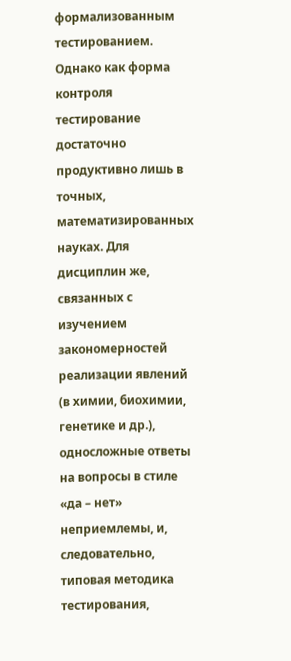формализованным тестированием. Однако как форма контроля тестирование достаточно продуктивно лишь в точных, математизированных науках. Для дисциплин же, связанных с изучением закономерностей реализации явлений (в химии, биохимии, генетике и др.), односложные ответы на вопросы в стиле «да – нет» неприемлемы, и, следовательно, типовая методика тестирования,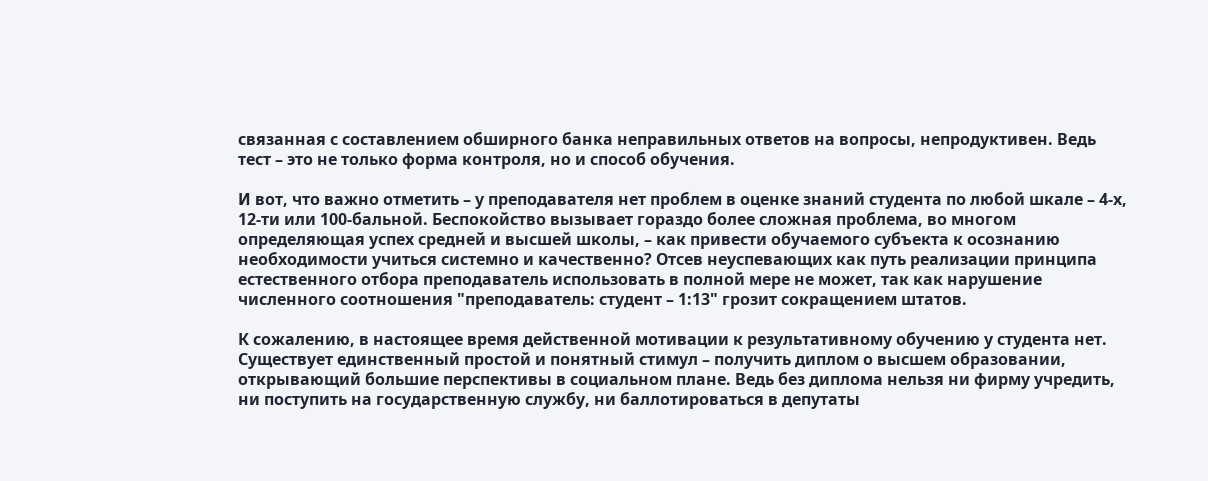связанная с составлением обширного банка неправильных ответов на вопросы, непродуктивен. Ведь тест – это не только форма контроля, но и способ обучения.

И вот, что важно отметить – у преподавателя нет проблем в оценке знаний студента по любой шкале – 4-х, 12-ти или 100-бальной. Беспокойство вызывает гораздо более сложная проблема, во многом определяющая успех средней и высшей школы, – как привести обучаемого субъекта к осознанию необходимости учиться системно и качественно? Отсев неуспевающих как путь реализации принципа естественного отбора преподаватель использовать в полной мере не может, так как нарушение численного соотношения "преподаватель: студент – 1:13" грозит сокращением штатов.

К сожалению, в настоящее время действенной мотивации к результативному обучению у студента нет. Существует единственный простой и понятный стимул – получить диплом о высшем образовании, открывающий большие перспективы в социальном плане. Ведь без диплома нельзя ни фирму учредить, ни поступить на государственную службу, ни баллотироваться в депутаты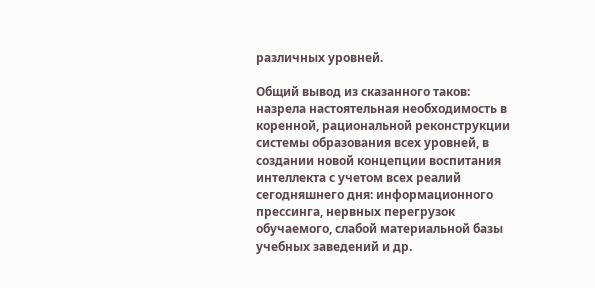различных уровней.

Общий вывод из сказанного таков: назрела настоятельная необходимость в коренной, рациональной реконструкции системы образования всех уровней, в создании новой концепции воспитания интеллекта с учетом всех реалий сегодняшнего дня: информационного прессинга, нервных перегрузок обучаемого, слабой материальной базы учебных заведений и др.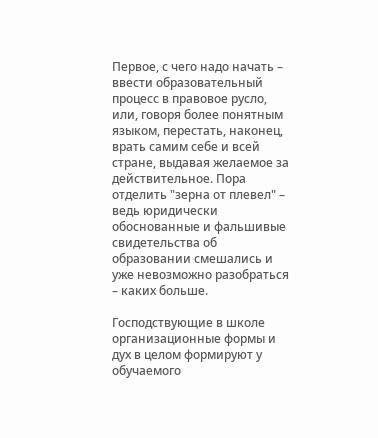Первое, с чего надо начать – ввести образовательный процесс в правовое русло, или, говоря более понятным языком, перестать, наконец, врать самим себе и всей стране, выдавая желаемое за действительное. Пора отделить "зерна от плевел" – ведь юридически обоснованные и фальшивые свидетельства об образовании смешались и уже невозможно разобраться – каких больше.

Господствующие в школе организационные формы и дух в целом формируют у обучаемого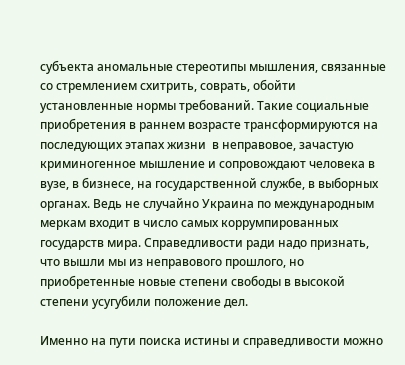субъекта аномальные стереотипы мышления, связанные со стремлением схитрить, соврать, обойти установленные нормы требований. Такие социальные приобретения в раннем возрасте трансформируются на последующих этапах жизни  в неправовое, зачастую криминогенное мышление и сопровождают человека в вузе, в бизнесе, на государственной службе, в выборных органах. Ведь не случайно Украина по международным меркам входит в число самых коррумпированных государств мира. Справедливости ради надо признать, что вышли мы из неправового прошлого, но приобретенные новые степени свободы в высокой степени усугубили положение дел.

Именно на пути поиска истины и справедливости можно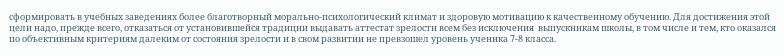сформировать в учебных заведениях более благотворный морально-психологический климат и здоровую мотивацию к качественному обучению. Для достижения этой цели надо, прежде всего, отказаться от установившейся традиции выдавать аттестат зрелости всем без исключения  выпускникам школы, в том числе и тем, кто оказался по объективным критериям далеким от состояния зрелости и в свом развитии не превзошел уровень ученика 7-8 класса.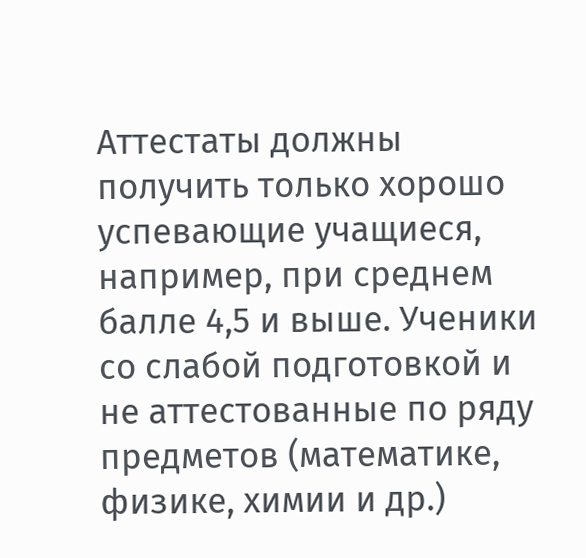Аттестаты должны получить только хорошо успевающие учащиеся, например, при среднем балле 4,5 и выше. Ученики со слабой подготовкой и не аттестованные по ряду предметов (математике, физике, химии и др.)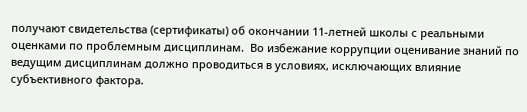получают свидетельства (сертификаты) об окончании 11-летней школы с реальными оценками по проблемным дисциплинам.  Во избежание коррупции оценивание знаний по ведущим дисциплинам должно проводиться в условиях, исключающих влияние субъективного фактора.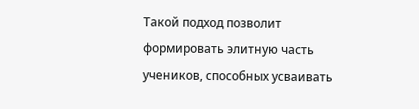Такой подход позволит формировать элитную часть учеников, способных усваивать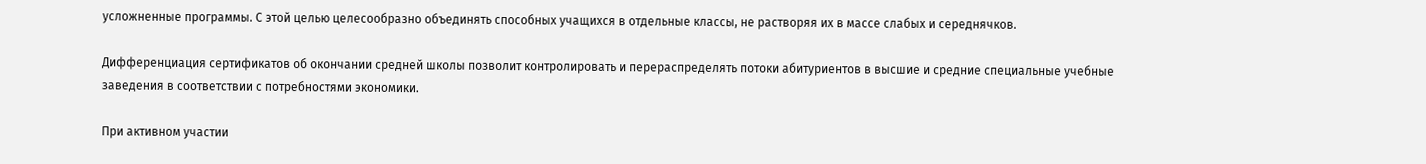усложненные программы. С этой целью целесообразно объединять способных учащихся в отдельные классы, не растворяя их в массе слабых и середнячков.

Дифференциация сертификатов об окончании средней школы позволит контролировать и перераспределять потоки абитуриентов в высшие и средние специальные учебные заведения в соответствии с потребностями экономики.

При активном участии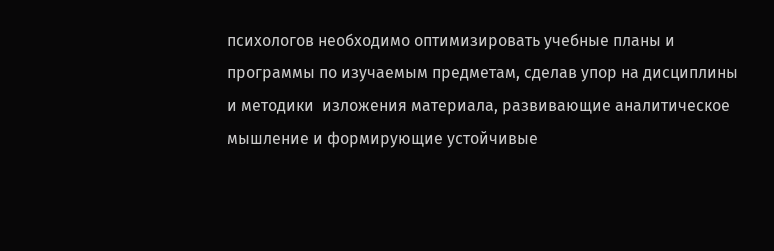психологов необходимо оптимизировать учебные планы и программы по изучаемым предметам, сделав упор на дисциплины и методики  изложения материала, развивающие аналитическое мышление и формирующие устойчивые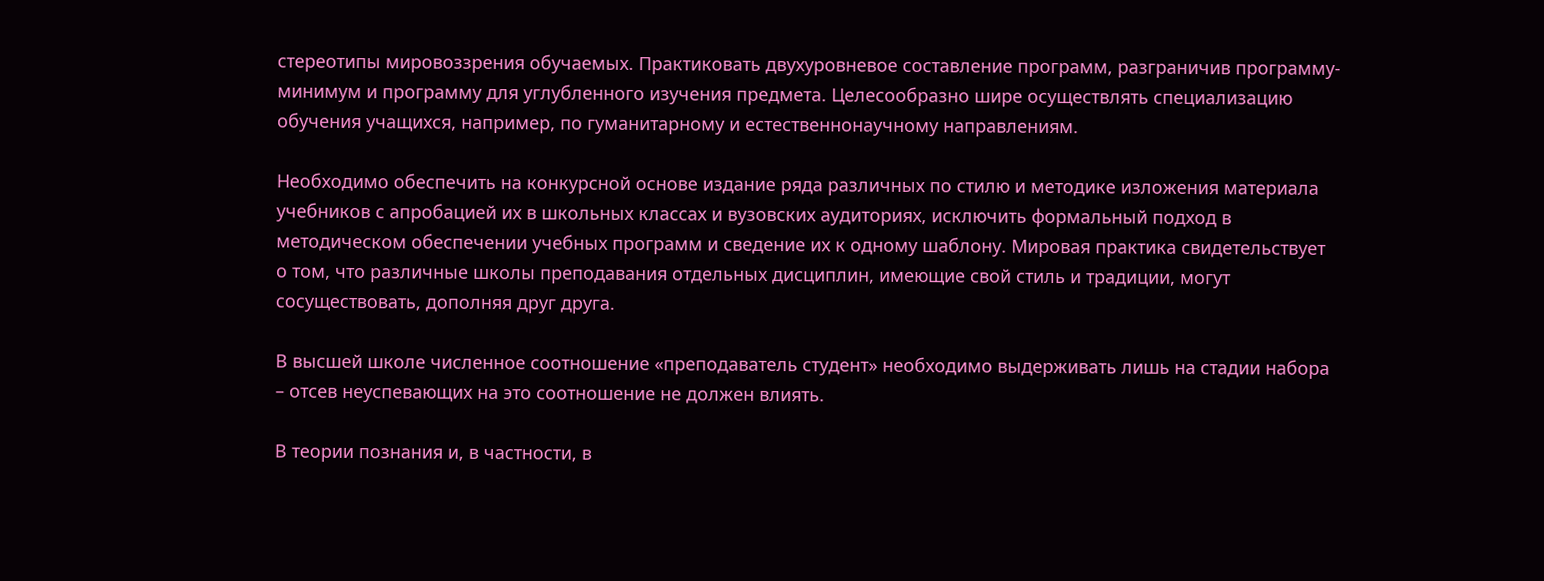стереотипы мировоззрения обучаемых. Практиковать двухуровневое составление программ, разграничив программу-минимум и программу для углубленного изучения предмета. Целесообразно шире осуществлять специализацию обучения учащихся, например, по гуманитарному и естественнонаучному направлениям.

Необходимо обеспечить на конкурсной основе издание ряда различных по стилю и методике изложения материала учебников с апробацией их в школьных классах и вузовских аудиториях, исключить формальный подход в методическом обеспечении учебных программ и сведение их к одному шаблону. Мировая практика свидетельствует о том, что различные школы преподавания отдельных дисциплин, имеющие свой стиль и традиции, могут сосуществовать, дополняя друг друга.

В высшей школе численное соотношение «преподаватель студент» необходимо выдерживать лишь на стадии набора – отсев неуспевающих на это соотношение не должен влиять.

В теории познания и, в частности, в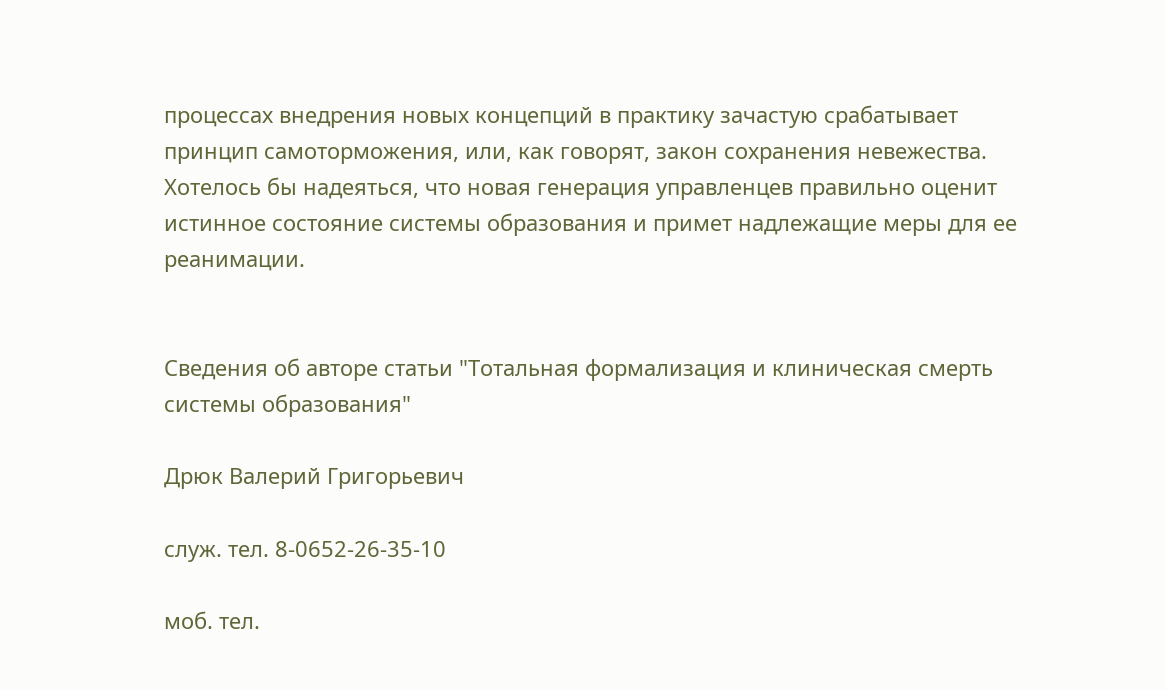процессах внедрения новых концепций в практику зачастую срабатывает принцип самоторможения, или, как говорят, закон сохранения невежества. Хотелось бы надеяться, что новая генерация управленцев правильно оценит истинное состояние системы образования и примет надлежащие меры для ее реанимации.


Сведения об авторе статьи "Тотальная формализация и клиническая смерть системы образования"

Дрюк Валерий Григорьевич

служ. тел. 8-0652-26-35-10

моб. тел.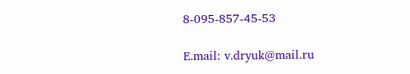8-095-857-45-53

E.mail: v.dryuk@mail.ru